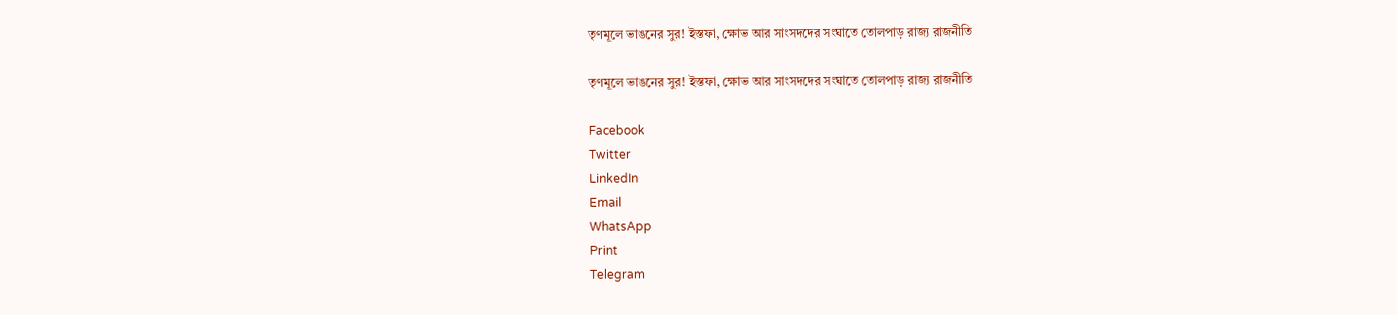তৃণমূলে ভাঙনের সুর! ইস্তফা, ক্ষোভ আর সাংসদদের সংঘাতে তোলপাড় রাজ্য রাজনীতি

তৃণমূলে ভাঙনের সুর! ইস্তফা, ক্ষোভ আর সাংসদদের সংঘাতে তোলপাড় রাজ্য রাজনীতি

Facebook
Twitter
LinkedIn
Email
WhatsApp
Print
Telegram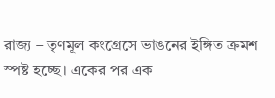রাজ্য – তৃণমূল কংগ্রেসে ভাঙনের ইঙ্গিত ক্রমশ স্পষ্ট হচ্ছে। একের পর এক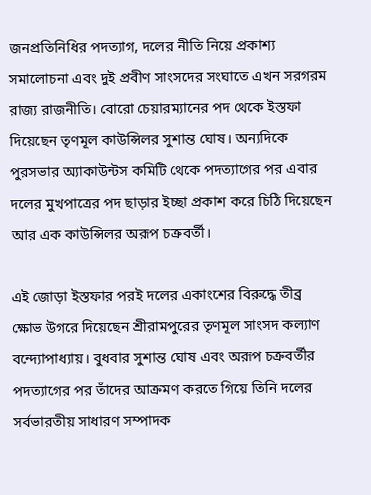জনপ্রতিনিধির পদত্যাগ, দলের নীতি নিয়ে প্রকাশ্য সমালোচনা এবং দুই প্রবীণ সাংসদের সংঘাতে এখন সরগরম রাজ্য রাজনীতি। বোরো চেয়ারম্যানের পদ থেকে ইস্তফা দিয়েছেন তৃণমূল কাউন্সিলর সুশান্ত ঘোষ। অন্যদিকে পুরসভার অ্যাকাউন্টস কমিটি থেকে পদত্যাগের পর এবার দলের মুখপাত্রের পদ ছাড়ার ইচ্ছা প্রকাশ করে চিঠি দিয়েছেন আর এক কাউন্সিলর অরূপ চক্রবর্তী।

এই জোড়া ইস্তফার পরই দলের একাংশের বিরুদ্ধে তীব্র ক্ষোভ উগরে দিয়েছেন শ্রীরামপুরের তৃণমূল সাংসদ কল্যাণ বন্দ্যোপাধ্যায়। বুধবার সুশান্ত ঘোষ এবং অরূপ চক্রবর্তীর পদত্যাগের পর তাঁদের আক্রমণ করতে গিয়ে তিনি দলের সর্বভারতীয় সাধারণ সম্পাদক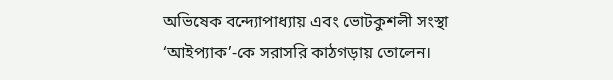অভিষেক বন্দ্যোপাধ্যায় এবং ভোটকুশলী সংস্থা ‘আইপ্যাক’-কে সরাসরি কাঠগড়ায় তোলেন।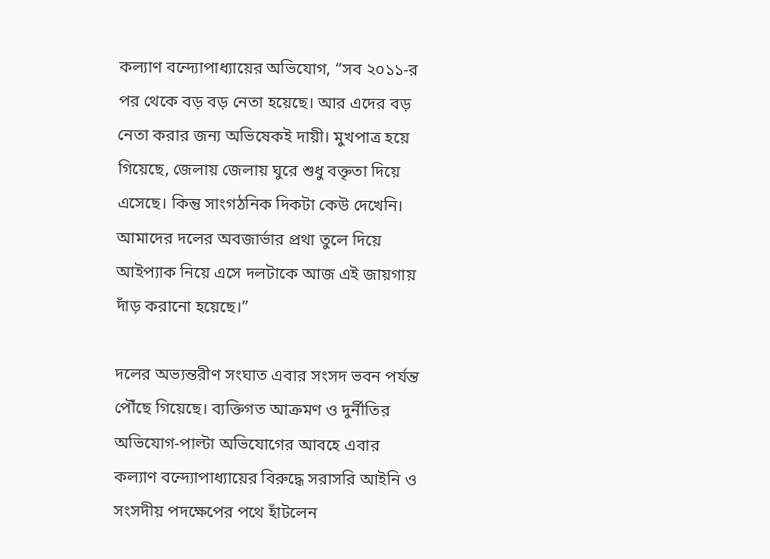কল্যাণ বন্দ্যোপাধ্যায়ের অভিযোগ, “সব ২০১১-র পর থেকে বড় বড় নেতা হয়েছে। আর এদের বড় নেতা করার জন্য অভিষেকই দায়ী। মুখপাত্র হয়ে গিয়েছে, জেলায় জেলায় ঘুরে শুধু বক্তৃতা দিয়ে এসেছে। কিন্তু সাংগঠনিক দিকটা কেউ দেখেনি। আমাদের দলের অবজার্ভার প্রথা তুলে দিয়ে আইপ্যাক নিয়ে এসে দলটাকে আজ এই জায়গায় দাঁড় করানো হয়েছে।”

দলের অভ্যন্তরীণ সংঘাত এবার সংসদ ভবন পর্যন্ত পৌঁছে গিয়েছে। ব্যক্তিগত আক্রমণ ও দুর্নীতির অভিযোগ-পাল্টা অভিযোগের আবহে এবার কল্যাণ বন্দ্যোপাধ্যায়ের বিরুদ্ধে সরাসরি আইনি ও সংসদীয় পদক্ষেপের পথে হাঁটলেন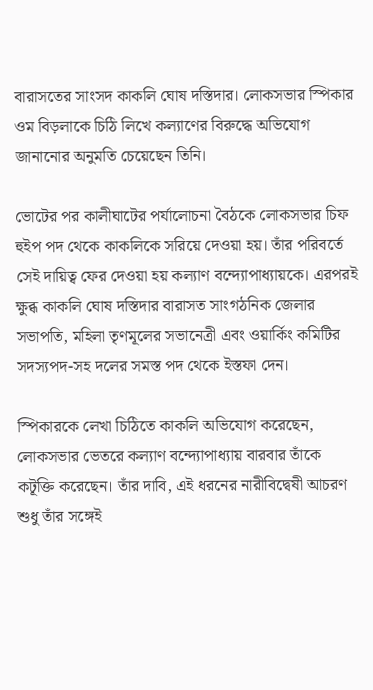বারাসতের সাংসদ কাকলি ঘোষ দস্তিদার। লোকসভার স্পিকার ওম বিড়লাকে চিঠি লিখে কল্যাণের বিরুদ্ধে অভিযোগ জানানোর অনুমতি চেয়েছেন তিনি।

ভোটের পর কালীঘাটের পর্যালোচনা বৈঠকে লোকসভার চিফ হুইপ পদ থেকে কাকলিকে সরিয়ে দেওয়া হয়। তাঁর পরিবর্তে সেই দায়িত্ব ফের দেওয়া হয় কল্যাণ বন্দ্যোপাধ্যায়কে। এরপরই ক্ষুব্ধ কাকলি ঘোষ দস্তিদার বারাসত সাংগঠনিক জেলার সভাপতি, মহিলা তৃণমূলের সভানেত্রী এবং ওয়ার্কিং কমিটির সদস্যপদ-সহ দলের সমস্ত পদ থেকে ইস্তফা দেন।

স্পিকারকে লেখা চিঠিতে কাকলি অভিযোগ করেছেন, লোকসভার ভেতরে কল্যাণ বন্দ্যোপাধ্যায় বারবার তাঁকে কটূক্তি করেছেন। তাঁর দাবি, এই ধরনের নারীবিদ্বেষী আচরণ শুধু তাঁর সঙ্গেই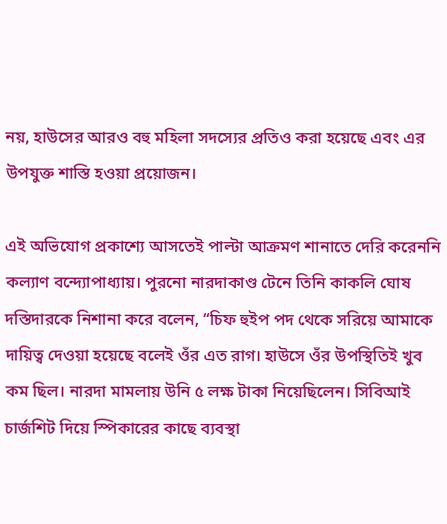নয়, হাউসের আরও বহু মহিলা সদস্যের প্রতিও করা হয়েছে এবং এর উপযুক্ত শাস্তি হওয়া প্রয়োজন।

এই অভিযোগ প্রকাশ্যে আসতেই পাল্টা আক্রমণ শানাতে দেরি করেননি কল্যাণ বন্দ্যোপাধ্যায়। পুরনো নারদাকাণ্ড টেনে তিনি কাকলি ঘোষ দস্তিদারকে নিশানা করে বলেন, “চিফ হুইপ পদ থেকে সরিয়ে আমাকে দায়িত্ব দেওয়া হয়েছে বলেই ওঁর এত রাগ। হাউসে ওঁর উপস্থিতিই খুব কম ছিল। নারদা মামলায় উনি ৫ লক্ষ টাকা নিয়েছিলেন। সিবিআই চার্জশিট দিয়ে স্পিকারের কাছে ব্যবস্থা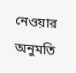নেওয়ার অনুমতি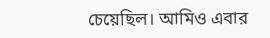চেয়েছিল। আমিও এবার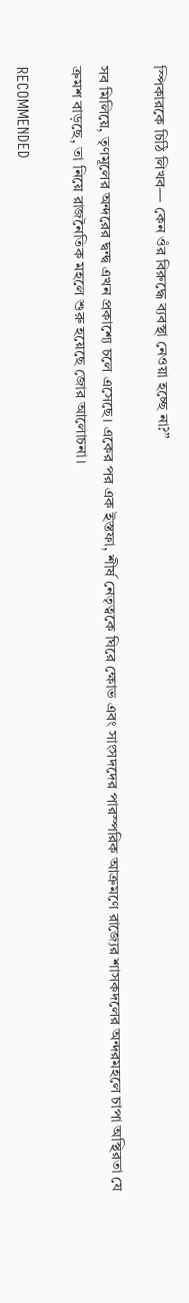স্পিকারকে চিঠি লিখব— কেন ওঁর বিরুদ্ধে ব্যবস্থা নেওয়া হচ্ছে না?”

সব মিলিয়ে, তৃণমূলের অন্দরের দ্বন্দ্ব এখন প্রকাশ্যে চলে এসেছে। একের পর এক ইস্তফা, শীর্ষ নেতৃত্বকে ঘিরে ক্ষোভ এবং সাংসদদের পারস্পরিক আক্রমণে রাজ্যের শাসকদলের অন্দরমহলে চাপা অস্থিরতা যে ক্রমশ বাড়ছে, তা নিয়ে রাজনৈতিক মহলে শুরু হয়েছে জোর আলোচনা।

RECOMMENDED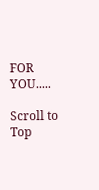FOR YOU.....

Scroll to Top